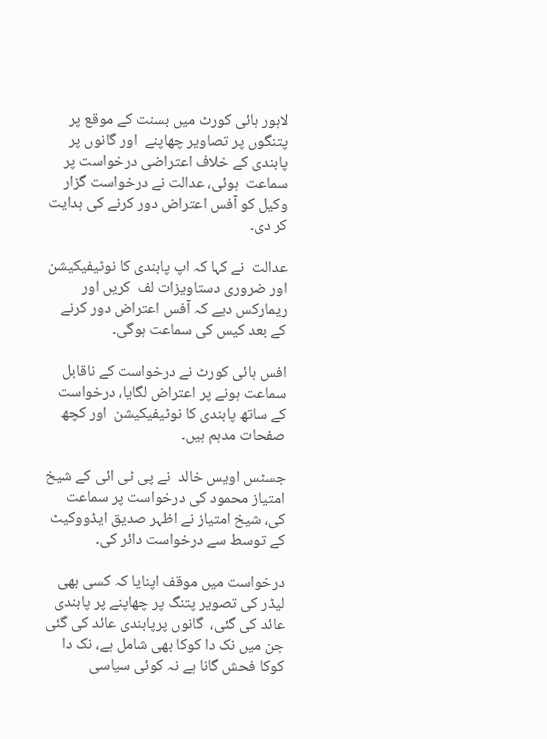لاہور ہائی کورٹ میں بسنت کے موقع پر پتنگوں پر تصاویر چھاپنے  اور گانوں پر پابندی کے خلاف اعتراضی درخواست پر سماعت  ہوئی، عدالت نے درخواست گزار وکیل کو آفس اعتراض دور کرنے کی ہدایت کر دی۔

عدالت  نے کہا کہ اپ پابندی کا نوٹیفیکیشن اور ضروری دستاویزات لف  کریں اور ریمارکس دیے کہ آفس اعتراض دور کرنے کے بعد کیس کی سماعت ہوگی۔

افس ہائی کورٹ نے درخواست کے ناقابل سماعت ہونے پر اعتراض لگایا، درخواست کے ساتھ پابندی کا نوٹیفیکیشن  اور کچھ صفحات مدہم ہیں۔

جسٹس اویس خالد  نے پی ٹی ائی کے شیخ امتیاز محمود کی درخواست پر سماعت کی، شیخ امتیاز نے اظہر صدیق ایڈووکیٹ کے توسط سے درخواست دائر کی۔

درخواست میں موقف اپنایا کہ کسی بھی لیڈر کی تصویر پتنگ پر چھاپنے پر پابندی عائد کی گئی،  گانوں پرپابندی عائد کی گئی جن میں نک دا کوکا بھی شامل ہے، نک دا کوکا فحش گانا ہے نہ کوئی سیاسی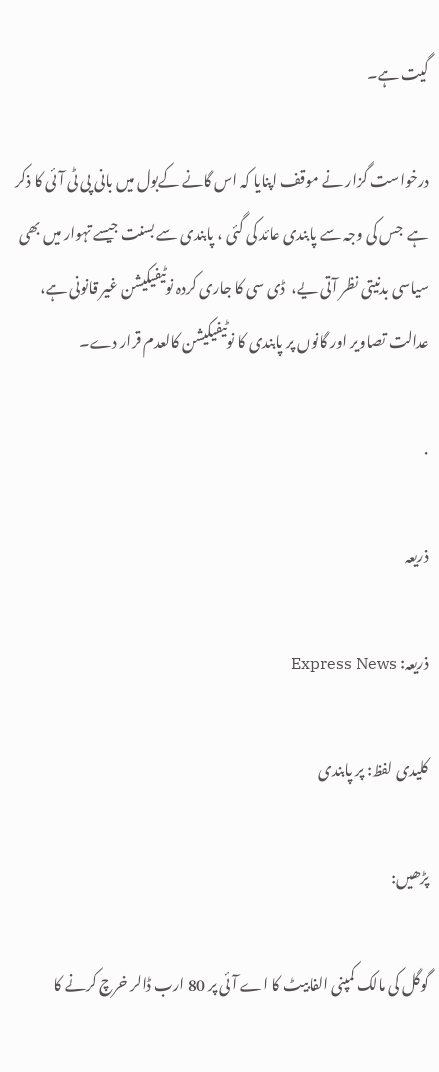گیت ہے۔

درخواست گزار نے موقف اپنایا کہ اس گانے کےبول میں بانی پی ٹی آئی کا ذکر ہے  جس کی وجہ سے پابندی عائد کی گئی ، پابندی سے بسنت جیسے تہوار میں بھی سیاسی بدنیتی نظر آتی یے،  ڈی سی کا جاری کردہ نوٹیفیکیشن غیر قانونی ہے، عدالت تصاویر اور گانوں پر پابندی کا نوٹیفیکیشن کالعدم قرار دے۔

.

ذریعہ

ذریعہ: Express News

کلیدی لفظ: پر پابندی

پڑھیں:

گوگل کی مالک کمپنی الفابیٹ کا اے آئی پر 80 ارب ڈالر خرچ کرنے کا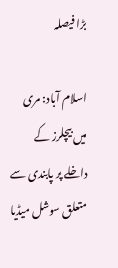بڑا فیصلہ

اسلام آباد: مری میں بیچلرز کے داخلے پر پابندی سے متعلق سوشل میڈیا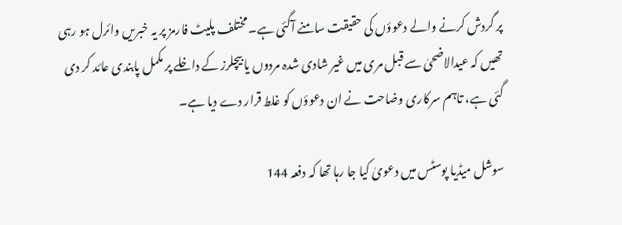پر گردش کرنے والے دعوؤں کی حقیقت سامنے آگئی ہے۔ مختلف پلیٹ فارمز پر یہ خبریں وائرل ہو رہی تھیں کہ عیدالاضحیٰ سے قبل مری میں غیر شادی شدہ مردوں یا بیچلرز کے داخلے پر مکمل پابندی عائد کر دی گئی ہے، تاہم سرکاری وضاحت نے ان دعوؤں کو غلط قرار دے دیا ہے۔

سوشل میڈیا پوسٹس میں دعویٰ کیا جا رہا تھا کہ دفعہ 144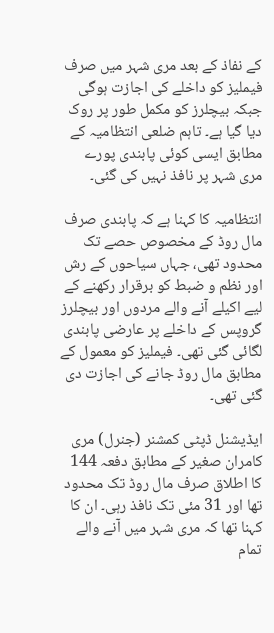کے نفاذ کے بعد مری شہر میں صرف فیملیز کو داخلے کی اجازت ہوگی جبکہ بیچلرز کو مکمل طور پر روک دیا گیا ہے۔ تاہم ضلعی انتظامیہ کے مطابق ایسی کوئی پابندی پورے مری شہر پر نافذ نہیں کی گئی۔

انتظامیہ کا کہنا ہے کہ پابندی صرف مال روڈ کے مخصوص حصے تک محدود تھی، جہاں سیاحوں کے رش اور نظم و ضبط کو برقرار رکھنے کے لیے اکیلے آنے والے مردوں اور بیچلرز گروپس کے داخلے پر عارضی پابندی لگائی گئی تھی۔ فیملیز کو معمول کے مطابق مال روڈ جانے کی اجازت دی گئی تھی۔

ایڈیشنل ڈپٹی کمشنر (جنرل) مری کامران صغیر کے مطابق دفعہ 144 کا اطلاق صرف مال روڈ تک محدود تھا اور 31 مئی تک نافذ رہی۔ ان کا کہنا تھا کہ مری شہر میں آنے والے تمام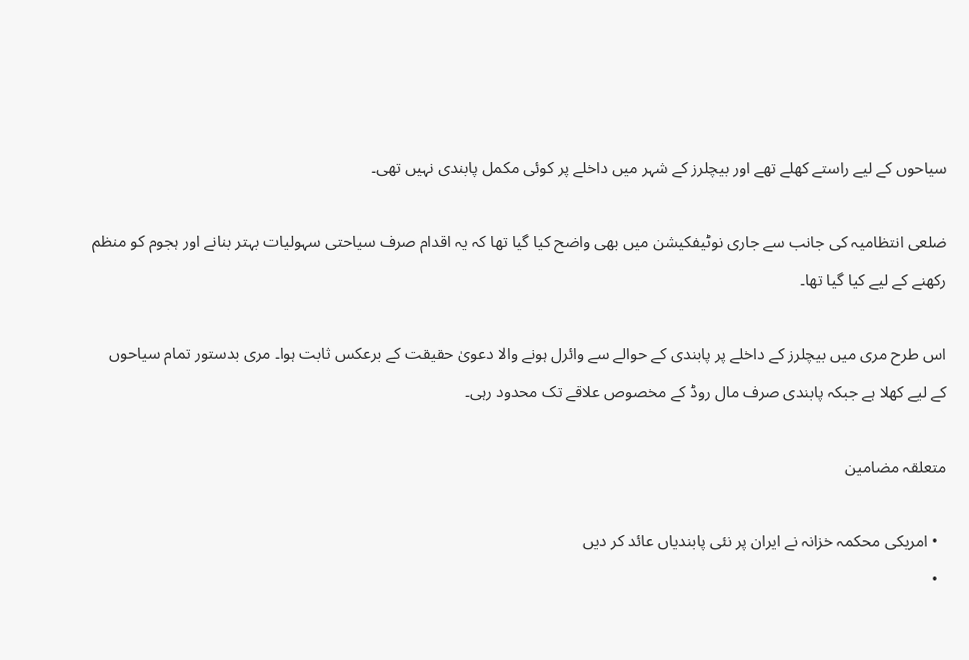سیاحوں کے لیے راستے کھلے تھے اور بیچلرز کے شہر میں داخلے پر کوئی مکمل پابندی نہیں تھی۔

ضلعی انتظامیہ کی جانب سے جاری نوٹیفکیشن میں بھی واضح کیا گیا تھا کہ یہ اقدام صرف سیاحتی سہولیات بہتر بنانے اور ہجوم کو منظم رکھنے کے لیے کیا گیا تھا۔

اس طرح مری میں بیچلرز کے داخلے پر پابندی کے حوالے سے وائرل ہونے والا دعویٰ حقیقت کے برعکس ثابت ہوا۔ مری بدستور تمام سیاحوں کے لیے کھلا ہے جبکہ پابندی صرف مال روڈ کے مخصوص علاقے تک محدود رہی۔

متعلقہ مضامین

  • امریکی محکمہ خزانہ نے ایران پر نئی پابندیاں عائد کر دیں
  •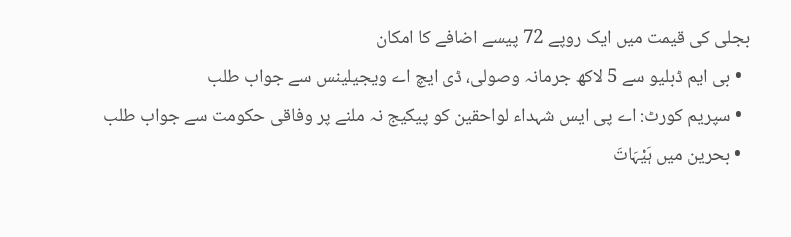بجلی کی قیمت میں ایک روپے 72 پیسے اضافے کا امکان
  • بی ایم ڈبلیو سے 5 لاکھ جرمانہ وصولی، ڈی ایچ اے ویجیلینس سے جواب طلب
  • سپریم کورٹ: اے پی ایس شہداء لواحقین کو پیکیج نہ ملنے پر وفاقی حکومت سے جواب طلب
  • بحرین میں ہَیْہَاتَ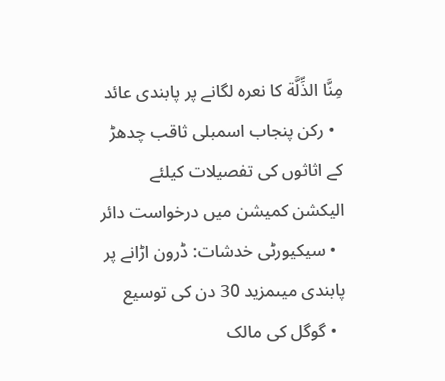مِنَّا الذِّلَّة کا نعرہ لگانے پر پابندی عائد
  • رکن پنجاب اسمبلی ثاقب چدھڑ کے اثاثوں کی تفصیلات کیلئے الیکشن کمیشن میں درخواست دائر
  • سیکیورٹی خدشات: ڈرون اڑانے پر پابندی میںمزید 30 دن کی توسیع
  • گوگل کی مالک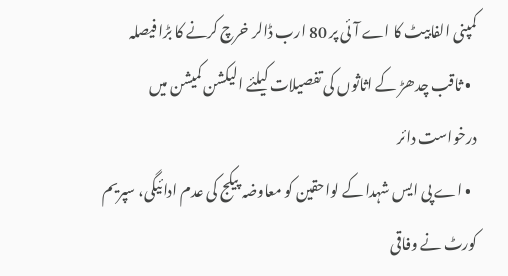کمپنی الفابیٹ کا اے آئی پر 80 ارب ڈالر خرچ کرنے کا بڑا فیصلہ
  • ثاقب چدھڑ کے اثاثوں کی تفصیلات کیلئے الیکشن کمیشن میں درخواست دائر
  • اے پی ایس شہدا کے لواحقین کو معاوضہ پیکج کی عدم ادائیگی، سپریم کورٹ نے وفاقی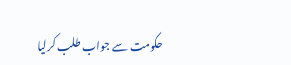حکومت سے جواب طلب کرلیا